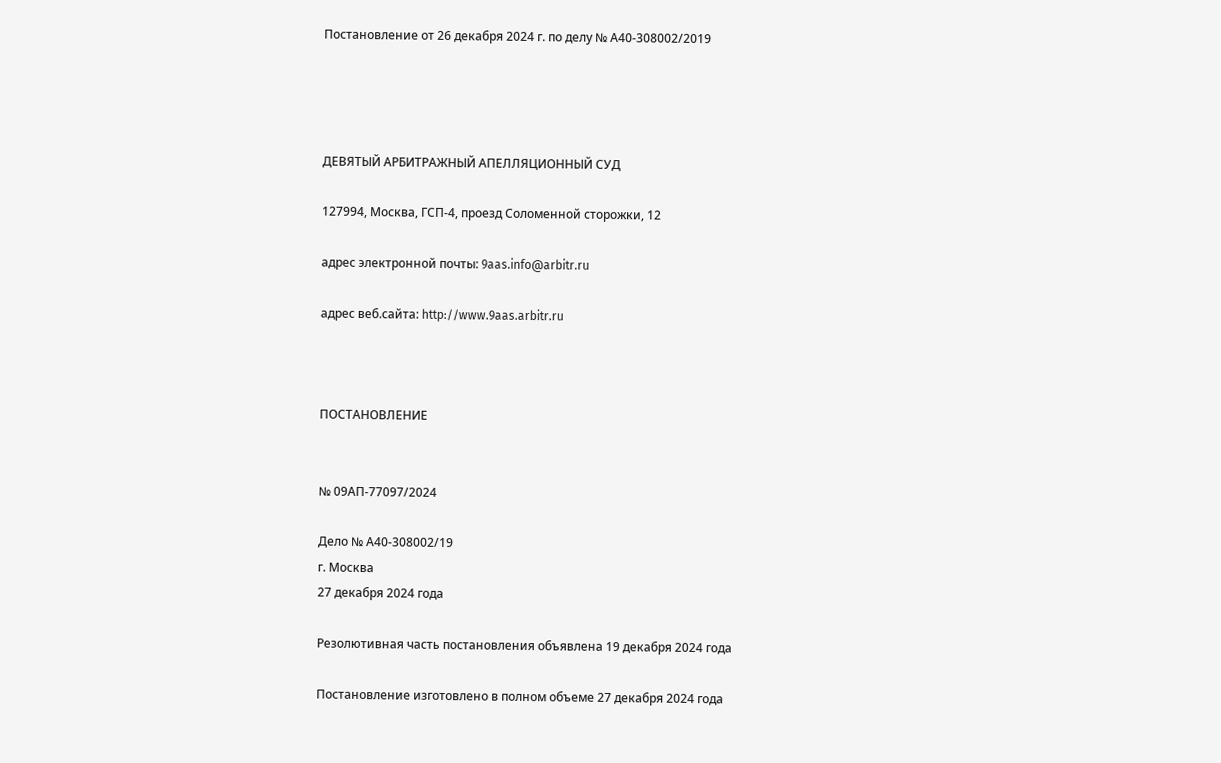Постановление от 26 декабря 2024 г. по делу № А40-308002/2019




ДЕВЯТЫЙ АРБИТРАЖНЫЙ АПЕЛЛЯЦИОННЫЙ СУД

127994, Москва, ГСП-4, проезд Соломенной cторожки, 12

адрес электронной почты: 9aas.info@arbitr.ru

адрес веб.сайта: http://www.9aas.arbitr.ru



ПОСТАНОВЛЕНИЕ


№ 09АП-77097/2024

Дело № А40-308002/19
г. Москва
27 декабря 2024 года

Резолютивная часть постановления объявлена 19 декабря 2024 года

Постановление изготовлено в полном объеме 27 декабря 2024 года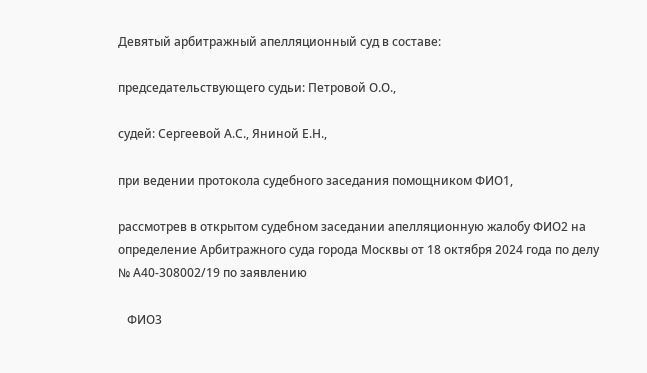Девятый арбитражный апелляционный суд в составе:

председательствующего судьи: Петровой О.О.,

судей: Сергеевой А.С., Яниной Е.Н.,

при ведении протокола судебного заседания помощником ФИО1,

рассмотрев в открытом судебном заседании апелляционную жалобу ФИО2 на определение Арбитражного суда города Москвы от 18 октября 2024 года по делу № А40-308002/19 по заявлению

   ФИО3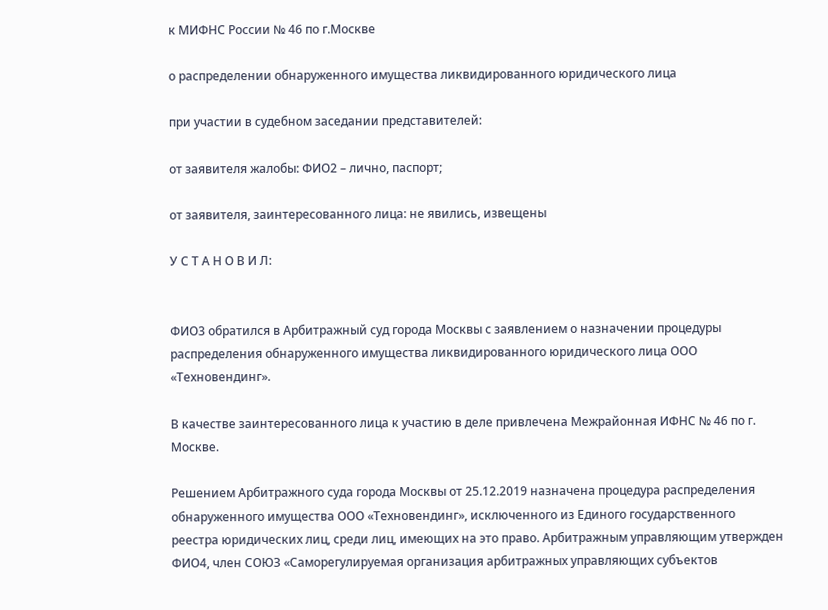к МИФНС России № 46 по г.Москве

о распределении обнаруженного имущества ликвидированного юридического лица

при участии в судебном заседании представителей:

от заявителя жалобы: ФИО2 – лично, паспорт;

от заявителя, заинтересованного лица: не явились, извещены

У С Т А Н О В И Л:


ФИО3 обратился в Арбитражный суд города Москвы с заявлением о назначении процедуры распределения обнаруженного имущества ликвидированного юридического лица ООО «Техновендинг».

В качестве заинтересованного лица к участию в деле привлечена Межрайонная ИФНС № 46 по г. Москве.

Решением Арбитражного суда города Москвы от 25.12.2019 назначена процедура распределения обнаруженного имущества ООО «Техновендинг», исключенного из Единого государственного реестра юридических лиц, среди лиц, имеющих на это право. Арбитражным управляющим утвержден ФИО4, член СОЮЗ «Саморегулируемая организация арбитражных управляющих субъектов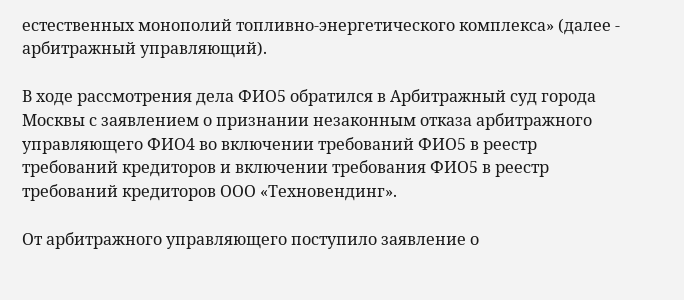естественных монополий топливно-энергетического комплекса» (далее - арбитражный управляющий).

В ходе рассмотрения дела ФИО5 обратился в Арбитражный суд города Москвы с заявлением о признании незаконным отказа арбитражного управляющего ФИО4 во включении требований ФИО5 в реестр требований кредиторов и включении требования ФИО5 в реестр требований кредиторов ООО «Техновендинг».

От арбитражного управляющего поступило заявление о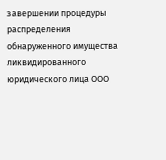завершении процедуры распределения обнаруженного имущества ликвидированного юридического лица ООО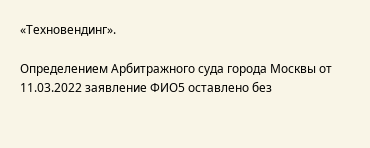«Техновендинг».

Определением Арбитражного суда города Москвы от 11.03.2022 заявление ФИО5 оставлено без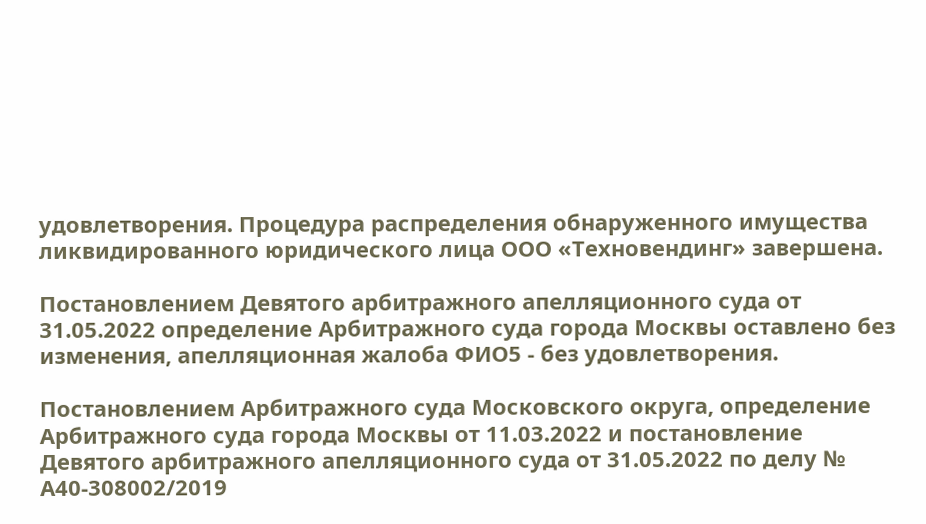удовлетворения. Процедура распределения обнаруженного имущества ликвидированного юридического лица ООО «Техновендинг» завершена.

Постановлением Девятого арбитражного апелляционного суда от 31.05.2022 определение Арбитражного суда города Москвы оставлено без изменения, апелляционная жалоба ФИО5 - без удовлетворения.

Постановлением Арбитражного суда Московского округа, определение Арбитражного суда города Москвы от 11.03.2022 и постановление Девятого арбитражного апелляционного суда от 31.05.2022 по делу № А40-308002/2019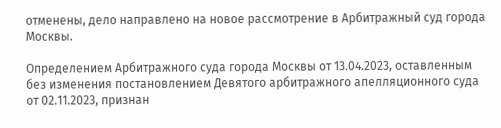отменены, дело направлено на новое рассмотрение в Арбитражный суд города Москвы.

Определением Арбитражного суда города Москвы от 13.04.2023, оставленным без изменения постановлением Девятого арбитражного апелляционного суда от 02.11.2023, признан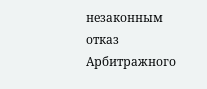незаконным отказ Арбитражного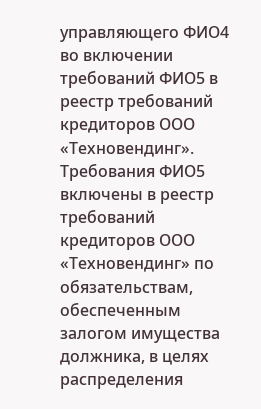управляющего ФИО4 во включении требований ФИО5 в реестр требований кредиторов ООО «Техновендинг». Требования ФИО5 включены в реестр требований кредиторов ООО «Техновендинг» по обязательствам, обеспеченным залогом имущества должника, в целях распределения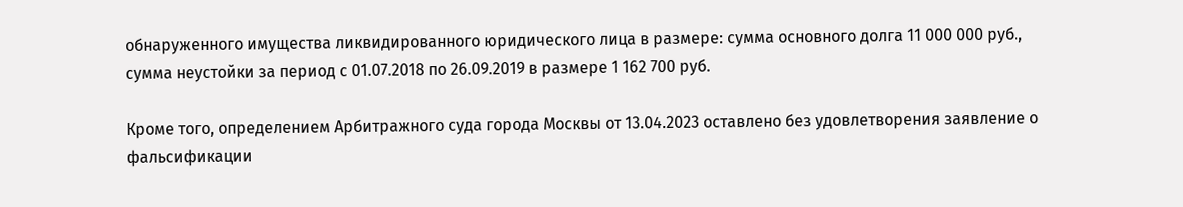обнаруженного имущества ликвидированного юридического лица в размере: сумма основного долга 11 000 000 руб., сумма неустойки за период с 01.07.2018 по 26.09.2019 в размере 1 162 700 руб.

Кроме того, определением Арбитражного суда города Москвы от 13.04.2023 оставлено без удовлетворения заявление о фальсификации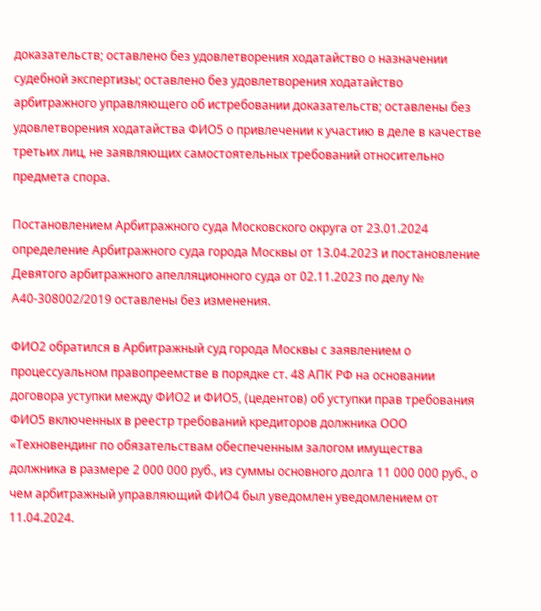доказательств; оставлено без удовлетворения ходатайство о назначении судебной экспертизы; оставлено без удовлетворения ходатайство арбитражного управляющего об истребовании доказательств; оставлены без удовлетворения ходатайства ФИО5 о привлечении к участию в деле в качестве третьих лиц, не заявляющих самостоятельных требований относительно предмета спора.

Постановлением Арбитражного суда Московского округа от 23.01.2024 определение Арбитражного суда города Москвы от 13.04.2023 и постановление Девятого арбитражного апелляционного суда от 02.11.2023 по делу № А40-308002/2019 оставлены без изменения.

ФИО2 обратился в Арбитражный суд города Москвы с заявлением о процессуальном правопреемстве в порядке ст. 48 АПК РФ на основании договора уступки между ФИО2 и ФИО5, (цедентов) об уступки прав требования ФИО5 включенных в реестр требований кредиторов должника ООО «Техновендинг по обязательствам обеспеченным залогом имущества должника в размере 2 000 000 руб., из суммы основного долга 11 000 000 руб., о чем арбитражный управляющий ФИО4 был уведомлен уведомлением от 11.04.2024.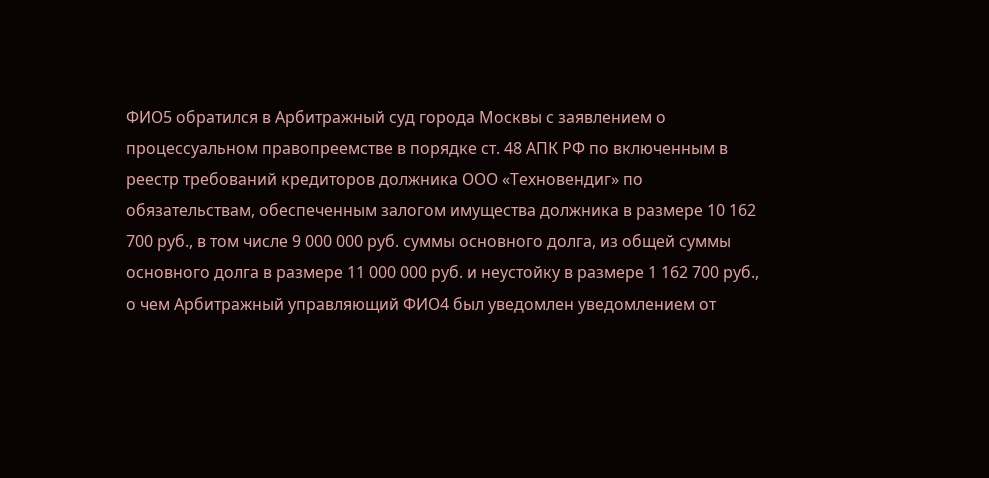ФИО5 обратился в Арбитражный суд города Москвы с заявлением о процессуальном правопреемстве в порядке ст. 48 АПК РФ по включенным в реестр требований кредиторов должника ООО «Техновендиг» по обязательствам, обеспеченным залогом имущества должника в размере 10 162 700 руб., в том числе 9 000 000 руб. суммы основного долга, из общей суммы основного долга в размере 11 000 000 руб. и неустойку в размере 1 162 700 руб., о чем Арбитражный управляющий ФИО4 был уведомлен уведомлением от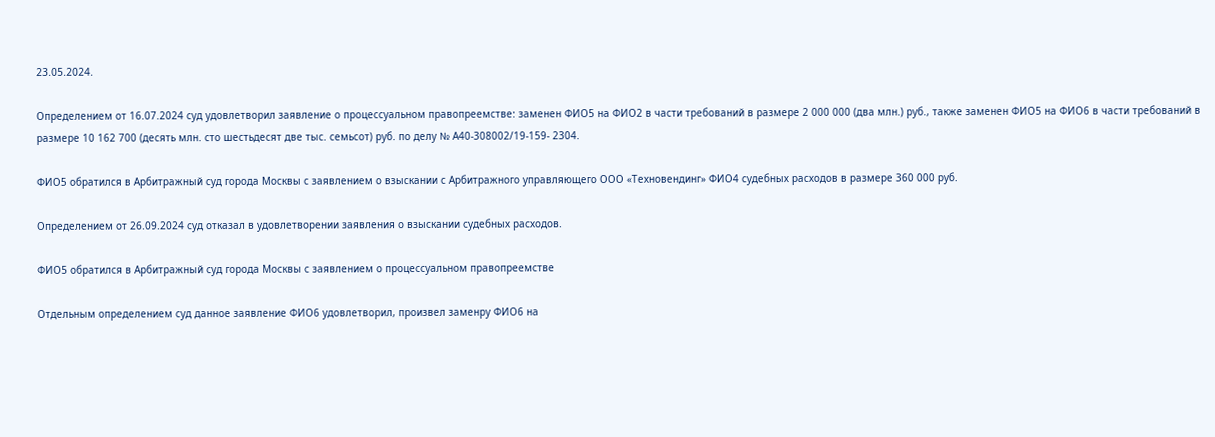23.05.2024.

Определением от 16.07.2024 суд удовлетворил заявление о процессуальном правопреемстве: заменен ФИО5 на ФИО2 в части требований в размере 2 000 000 (два млн.) руб., также заменен ФИО5 на ФИО6 в части требований в размере 10 162 700 (десять млн. сто шестьдесят две тыс. семьсот) руб. по делу № А40-308002/19-159- 2304.

ФИО5 обратился в Арбитражный суд города Москвы с заявлением о взыскании с Арбитражного управляющего ООО «Техновендинг» ФИО4 судебных расходов в размере 360 000 руб.

Определением от 26.09.2024 суд отказал в удовлетворении заявления о взыскании судебных расходов.

ФИО5 обратился в Арбитражный суд города Москвы с заявлением о процессуальном правопреемстве

Отдельным определением суд данное заявление ФИО6 удовлетворил, произвел заменру ФИО6 на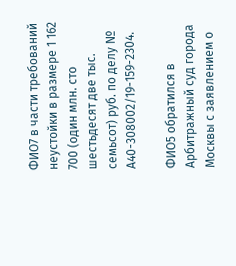ФИО7 в части требований неустойки в размере 1 162 700 (один млн. сто шестьдесят две тыс. семьсот) руб. по делу № А40-308002/19-159-2304.

ФИО5 обратился в Арбитражный суд города Москвы с заявлением о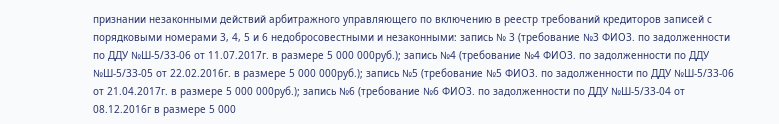признании незаконными действий арбитражного управляющего по включению в реестр требований кредиторов записей с порядковыми номерами 3, 4, 5 и 6 недобросовестными и незаконными: запись № 3 (требование №3 ФИО3. по задолженности по ДДУ №Ш-5/33-06 от 11.07.2017г. в размере 5 000 000руб.); запись №4 (требование №4 ФИО3. по задолженности по ДДУ №Ш-5/33-05 от 22.02.2016г. в размере 5 000 000руб.); запись №5 (требование №5 ФИО3. по задолженности по ДДУ №Ш-5/33-06 от 21.04.2017г. в размере 5 000 000руб.); запись №6 (требование №6 ФИО3. по задолженности по ДДУ №Ш-5/33-04 от 08.12.2016г в размере 5 000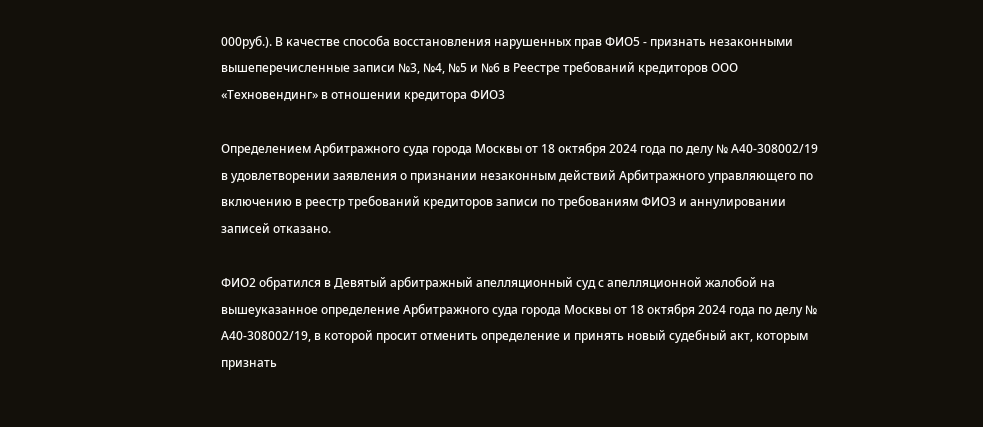000руб.). В качестве способа восстановления нарушенных прав ФИО5 - признать незаконными вышеперечисленные записи №3, №4, №5 и №6 в Реестре требований кредиторов ООО «Техновендинг» в отношении кредитора ФИО3

Определением Арбитражного суда города Москвы от 18 октября 2024 года по делу № А40-308002/19 в удовлетворении заявления о признании незаконным действий Арбитражного управляющего по включению в реестр требований кредиторов записи по требованиям ФИО3 и аннулировании записей отказано.

ФИО2 обратился в Девятый арбитражный апелляционный суд с апелляционной жалобой на вышеуказанное определение Арбитражного суда города Москвы от 18 октября 2024 года по делу № А40-308002/19, в которой просит отменить определение и принять новый судебный акт, которым признать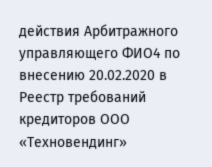действия Арбитражного управляющего ФИО4 по внесению 20.02.2020 в Реестр требований кредиторов ООО «Техновендинг»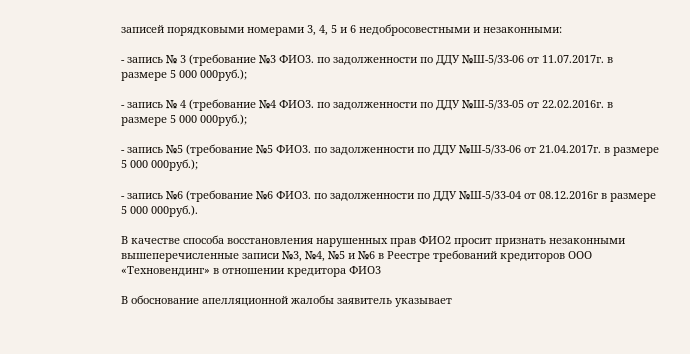записей порядковыми номерами 3, 4, 5 и 6 недобросовестными и незаконными:

- запись № 3 (требование №3 ФИО3. по задолженности по ДДУ №Ш-5/33-06 от 11.07.2017г. в размере 5 000 000руб.);

- запись № 4 (требование №4 ФИО3. по задолженности по ДДУ №Ш-5/33-05 от 22.02.2016г. в размере 5 000 000руб.);

- запись №5 (требование №5 ФИО3. по задолженности по ДДУ №Ш-5/33-06 от 21.04.2017г. в размере 5 000 000руб.);

- запись №6 (требование №6 ФИО3. по задолженности по ДДУ №Ш-5/33-04 от 08.12.2016г в размере 5 000 000руб.).

В качестве способа восстановления нарушенных прав ФИО2 просит признать незаконными вышеперечисленные записи №3, №4, №5 и №6 в Реестре требований кредиторов ООО «Техновендинг» в отношении кредитора ФИО3

В обоснование апелляционной жалобы заявитель указывает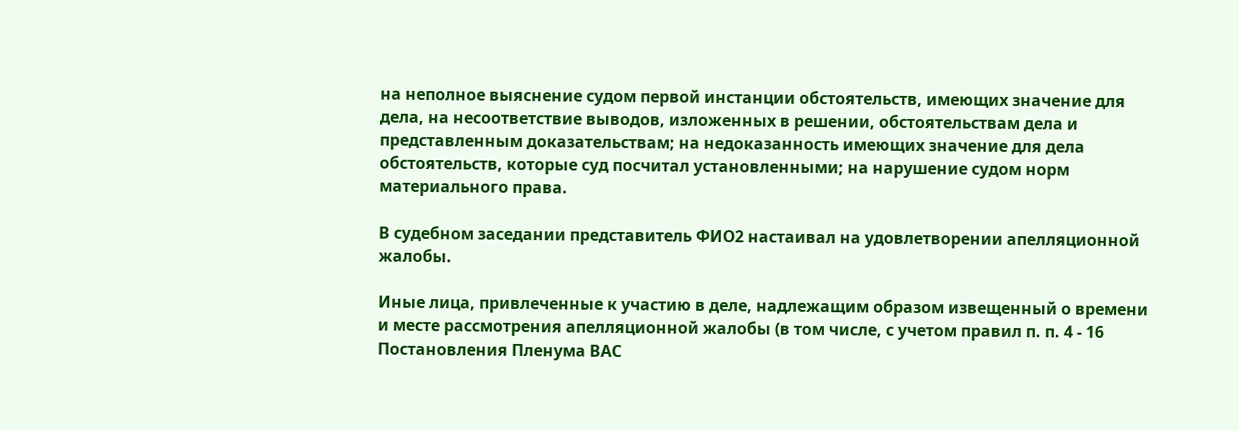на неполное выяснение судом первой инстанции обстоятельств, имеющих значение для дела, на несоответствие выводов, изложенных в решении, обстоятельствам дела и представленным доказательствам; на недоказанность имеющих значение для дела обстоятельств, которые суд посчитал установленными; на нарушение судом норм материального права.

В судебном заседании представитель ФИО2 настаивал на удовлетворении апелляционной жалобы.

Иные лица, привлеченные к участию в деле, надлежащим образом извещенный о времени и месте рассмотрения апелляционной жалобы (в том числе, с учетом правил п. п. 4 - 16 Постановления Пленума ВАС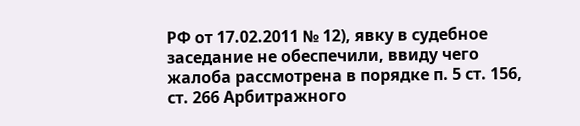РФ от 17.02.2011 № 12), явку в судебное заседание не обеспечили, ввиду чего жалоба рассмотрена в порядке п. 5 ст. 156, ст. 266 Арбитражного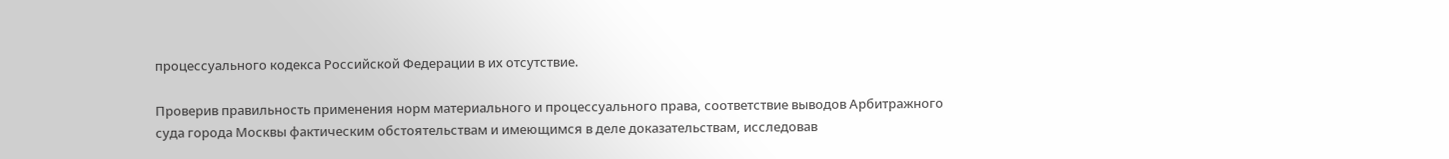процессуального кодекса Российской Федерации в их отсутствие.

Проверив правильность применения норм материального и процессуального права, соответствие выводов Арбитражного суда города Москвы фактическим обстоятельствам и имеющимся в деле доказательствам, исследовав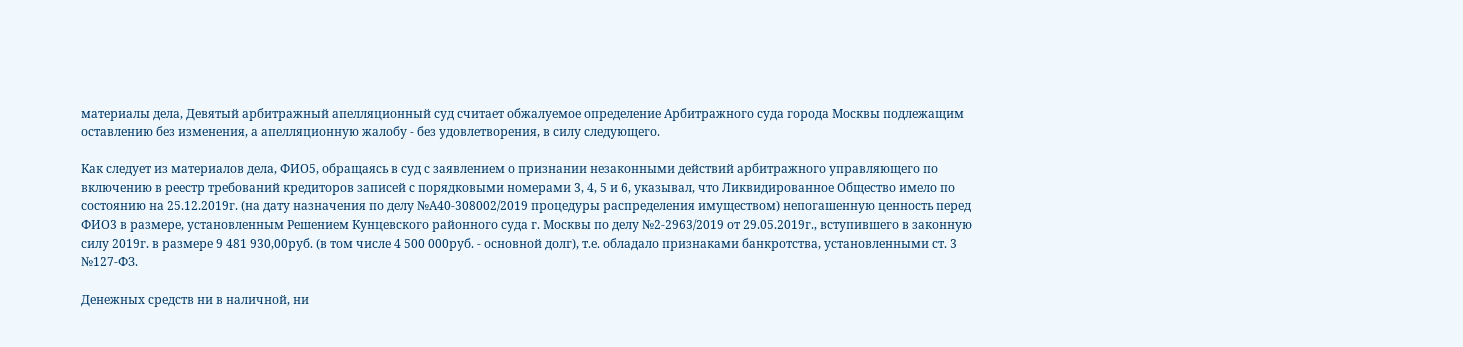материалы дела, Девятый арбитражный апелляционный суд считает обжалуемое определение Арбитражного суда города Москвы подлежащим оставлению без изменения, а апелляционную жалобу - без удовлетворения, в силу следующего.

Как следует из материалов дела, ФИО5, обращаясь в суд с заявлением о признании незаконными действий арбитражного управляющего по включению в реестр требований кредиторов записей с порядковыми номерами 3, 4, 5 и 6, указывал, что Ликвидированное Общество имело по состоянию на 25.12.2019г. (на дату назначения по делу №А40-308002/2019 процедуры распределения имуществом) непогашенную ценность перед ФИО3 в размере, установленным Решением Кунцевского районного суда г. Москвы по делу №2-2963/2019 от 29.05.2019г., вступившего в законную силу 2019г. в размере 9 481 930,00руб. (в том числе 4 500 000руб. - основной долг), т.е. обладало признаками банкротства, установленными ст. 3 №127-ФЗ.

Денежных средств ни в наличной, ни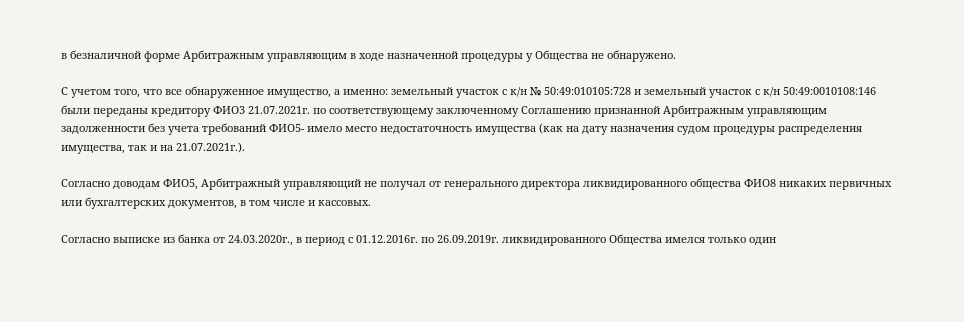в безналичной форме Арбитражным управляющим в ходе назначенной процедуры у Общества не обнаружено.

С учетом того, что все обнаруженное имущество, а именно: земельный участок с к/н № 50:49:010105:728 и земельный участок с к/н 50:49:0010108:146 были переданы кредитору ФИО3 21.07.2021г. по соответствующему заключенному Соглашению признанной Арбитражным управляющим задолженности без учета требований ФИО5- имело место недостаточность имущества (как на дату назначения судом процедуры распределения имущества, так и на 21.07.2021г.).

Согласно доводам ФИО5, Арбитражный управляющий не получал от генерального директора ликвидированного общества ФИО8 никаких первичных или бухгалтерских документов, в том числе и кассовых.

Согласно выписке из банка от 24.03.2020г., в период с 01.12.2016г. по 26.09.2019г. ликвидированного Общества имелся только один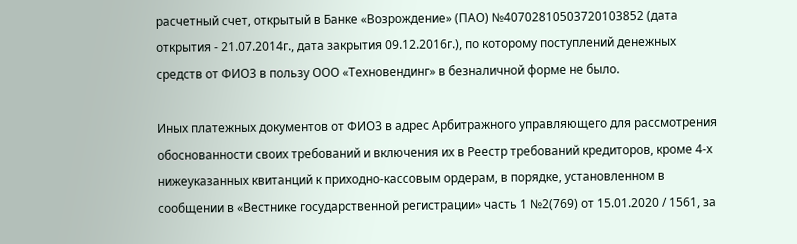расчетный счет, открытый в Банке «Возрождение» (ПАО) №40702810503720103852 (дата открытия - 21.07.2014г., дата закрытия 09.12.2016г.), по которому поступлений денежных средств от ФИО3 в пользу ООО «Техновендинг» в безналичной форме не было.

Иных платежных документов от ФИО3 в адрес Арбитражного управляющего для рассмотрения обоснованности своих требований и включения их в Реестр требований кредиторов, кроме 4-х нижеуказанных квитанций к приходно-кассовым ордерам, в порядке, установленном в сообщении в «Вестнике государственной регистрации» часть 1 №2(769) от 15.01.2020 / 1561, за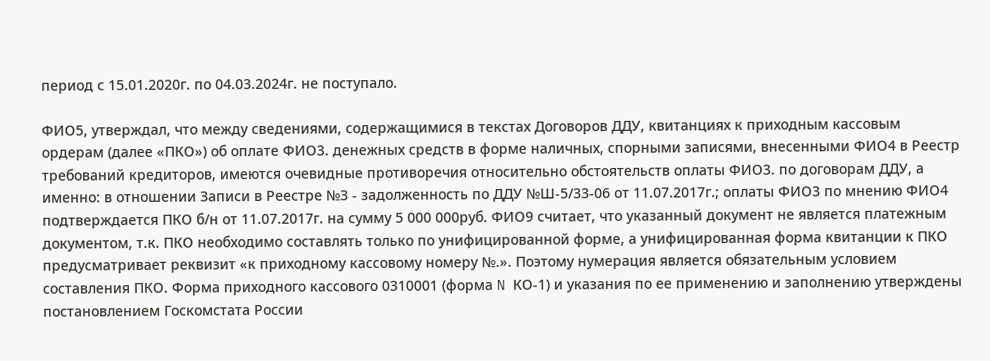период с 15.01.2020г. по 04.03.2024г. не поступало.

ФИО5, утверждал, что между сведениями, содержащимися в текстах Договоров ДДУ, квитанциях к приходным кассовым ордерам (далее «ПКО») об оплате ФИО3. денежных средств в форме наличных, спорными записями, внесенными ФИО4 в Реестр требований кредиторов, имеются очевидные противоречия относительно обстоятельств оплаты ФИО3. по договорам ДДУ, а именно: в отношении Записи в Реестре №3 - задолженность по ДДУ №Ш-5/33-06 от 11.07.2017г.; оплаты ФИО3 по мнению ФИО4 подтверждается ПКО б/н от 11.07.2017г. на сумму 5 000 000руб. ФИО9 считает, что указанный документ не является платежным документом, т.к. ПКО необходимо составлять только по унифицированной форме, а унифицированная форма квитанции к ПКО предусматривает реквизит «к приходному кассовому номеру №.». Поэтому нумерация является обязательным условием составления ПКО. Форма приходного кассового 0310001 (форма N КО-1) и указания по ее применению и заполнению утверждены постановлением Госкомстата России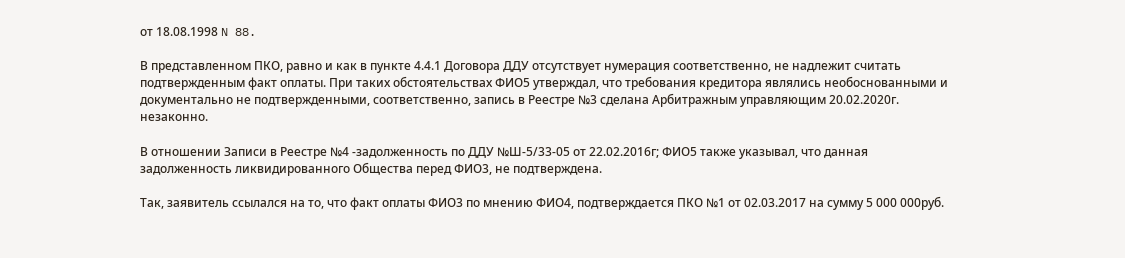от 18.08.1998 N 88.

В представленном ПКО, равно и как в пункте 4.4.1 Договора ДДУ отсутствует нумерация соответственно, не надлежит считать подтвержденным факт оплаты. При таких обстоятельствах ФИО5 утверждал, что требования кредитора являлись необоснованными и документально не подтвержденными, соответственно, запись в Реестре №3 сделана Арбитражным управляющим 20.02.2020г. незаконно.

В отношении Записи в Реестре №4 -задолженность по ДДУ №Ш-5/33-05 от 22.02.2016г; ФИО5 также указывал, что данная задолженность ликвидированного Общества перед ФИО3, не подтверждена.

Так, заявитель ссылался на то, что факт оплаты ФИО3 по мнению ФИО4, подтверждается ПКО №1 от 02.03.2017 на сумму 5 000 000руб.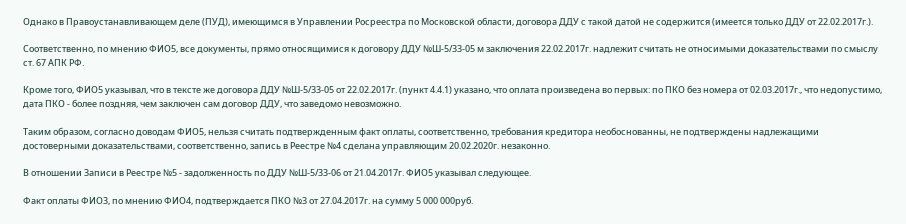Однако в Правоустанавливающем деле (ПУД), имеющимся в Управлении Росреестра по Московской области, договора ДДУ с такой датой не содержится (имеется только ДДУ от 22.02.2017г.).

Соответственно, по мнению ФИО5, все документы, прямо относящимися к договору ДДУ №Ш-5/33-05 м заключения 22.02.2017г. надлежит считать не относимыми доказательствами по смыслу ст. 67 АПК РФ.

Кроме того, ФИО5 указывал, что в тексте же договора ДДУ №Ш-5/33-05 от 22.02.2017г. (пункт 4.4.1) указано, что оплата произведена во первых: по ПКО без номера от 02.03.2017г., что недопустимо, дата ПКО - более поздняя, чем заключен сам договор ДДУ, что заведомо невозможно.

Таким образом, согласно доводам ФИО5, нельзя считать подтвержденным факт оплаты, соответственно, требования кредитора необоснованны, не подтверждены надлежащими достоверными доказательствами, соответственно, запись в Реестре №4 сделана управляющим 20.02.2020г. незаконно.

В отношении Записи в Реестре №5 - задолженность по ДДУ №Ш-5/33-06 от 21.04.2017г. ФИО5 указывал следующее.

Факт оплаты ФИО3, по мнению ФИО4, подтверждается ПКО №3 от 27.04.2017г. на сумму 5 000 000руб.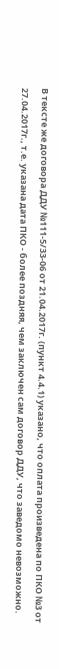В тексте же договора ДДУ №111-5/33-06 от 21.04.2017г. (пункт 4.4.1) указано, что оплата произведена по ПКО №3 от 27.04.2017г., т.е. указана дата ПКО - более поздняя, чем заключен сам договор ДДУ, что заведомо невозможно.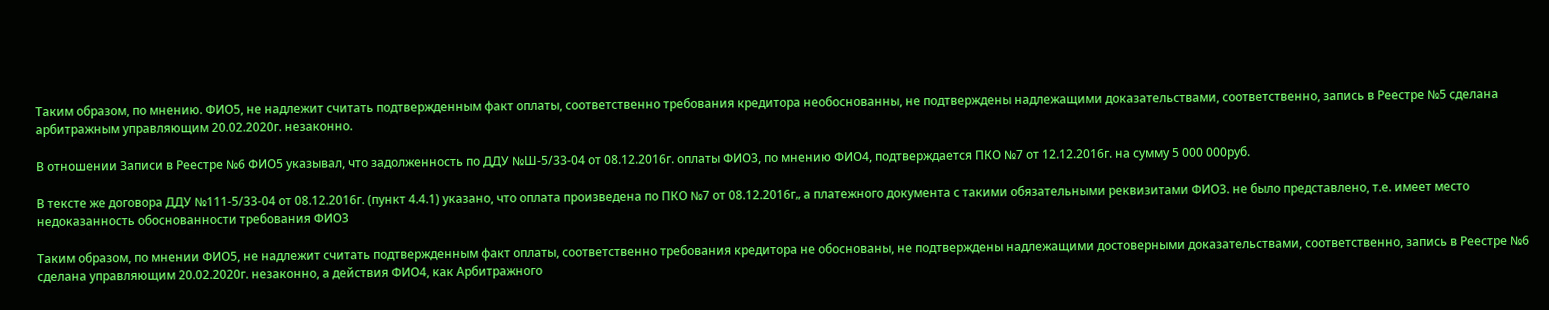Таким образом, по мнению. ФИО5, не надлежит считать подтвержденным факт оплаты, соответственно требования кредитора необоснованны, не подтверждены надлежащими доказательствами, соответственно, запись в Реестре №5 сделана арбитражным управляющим 20.02.2020г. незаконно.

В отношении Записи в Реестре №6 ФИО5 указывал, что задолженность по ДДУ №Ш-5/33-04 от 08.12.2016г. оплаты ФИО3, по мнению ФИО4, подтверждается ПКО №7 от 12.12.2016г. на сумму 5 000 000руб.

В тексте же договора ДДУ №111-5/33-04 от 08.12.2016г. (пункт 4.4.1) указано, что оплата произведена по ПКО №7 от 08.12.2016г„ а платежного документа с такими обязательными реквизитами ФИО3. не было представлено, т.е. имеет место недоказанность обоснованности требования ФИО3

Таким образом, по мнении ФИО5, не надлежит считать подтвержденным факт оплаты, соответственно требования кредитора не обоснованы, не подтверждены надлежащими достоверными доказательствами, соответственно, запись в Реестре №6 сделана управляющим 20.02.2020г. незаконно, а действия ФИО4, как Арбитражного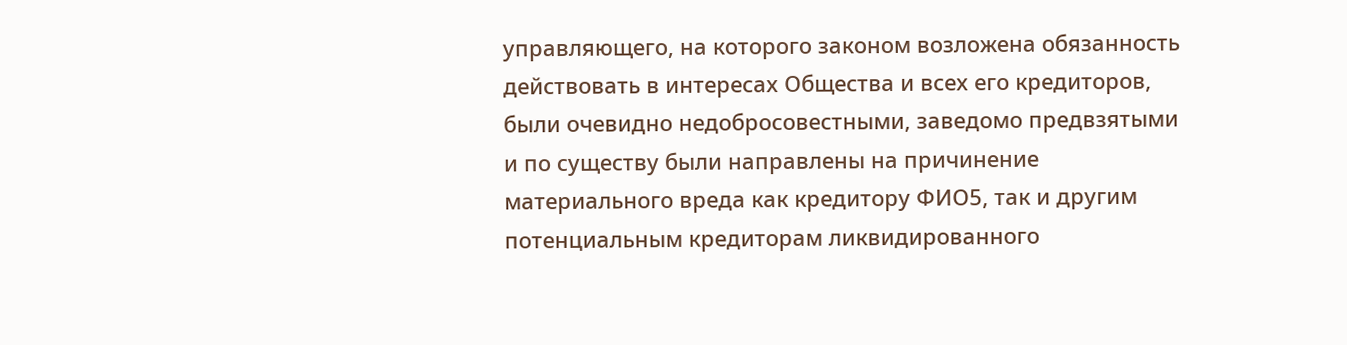управляющего, на которого законом возложена обязанность действовать в интересах Общества и всех его кредиторов, были очевидно недобросовестными, заведомо предвзятыми и по существу были направлены на причинение материального вреда как кредитору ФИО5, так и другим потенциальным кредиторам ликвидированного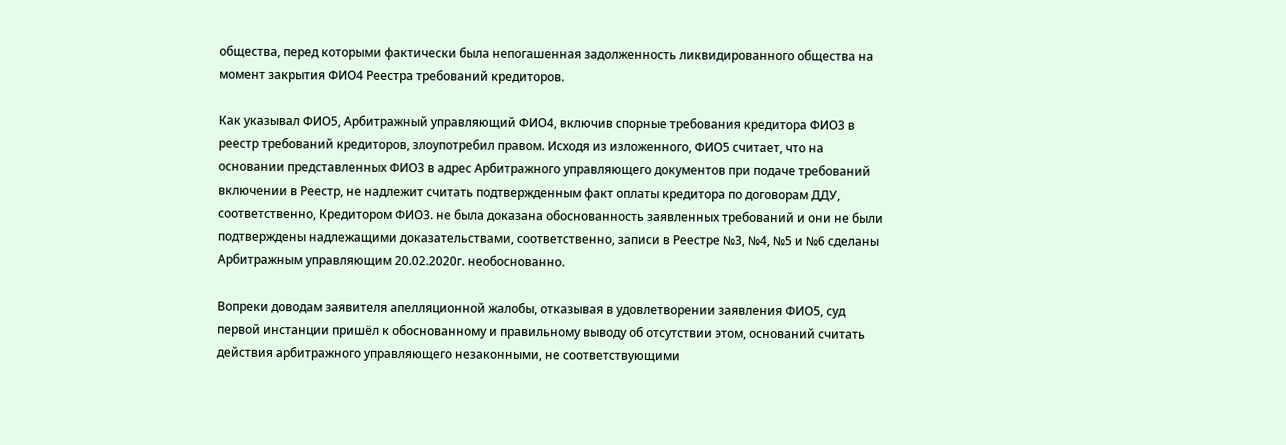общества, перед которыми фактически была непогашенная задолженность ликвидированного общества на момент закрытия ФИО4 Реестра требований кредиторов.

Как указывал ФИО5, Арбитражный управляющий ФИО4, включив спорные требования кредитора ФИО3 в реестр требований кредиторов, злоупотребил правом. Исходя из изложенного, ФИО5 считает, что на основании представленных ФИО3 в адрес Арбитражного управляющего документов при подаче требований включении в Реестр, не надлежит считать подтвержденным факт оплаты кредитора по договорам ДДУ, соответственно, Кредитором ФИО3. не была доказана обоснованность заявленных требований и они не были подтверждены надлежащими доказательствами, соответственно, записи в Реестре №3, №4, №5 и №6 сделаны Арбитражным управляющим 20.02.2020г. необоснованно.

Вопреки доводам заявителя апелляционной жалобы, отказывая в удовлетворении заявления ФИО5, суд первой инстанции пришёл к обоснованному и правильному выводу об отсутствии этом, оснований считать действия арбитражного управляющего незаконными, не соответствующими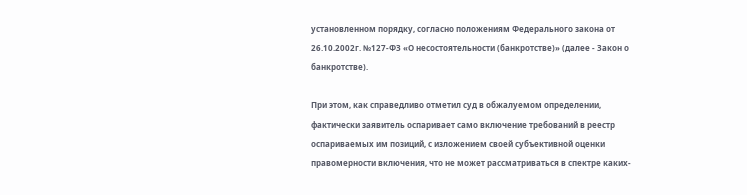установленном порядку, согласно положениям Федерального закона от 26.10.2002г. №127-ФЗ «О несостоятельности (банкротстве)» (далее - Закон о банкротстве).

При этом, как справедливо отметил суд в обжалуемом определении, фактически заявитель оспаривает само включение требований в реестр оспариваемых им позиций, с изложением своей субъективной оценки правомерности включения, что не может рассматриваться в спектре каких-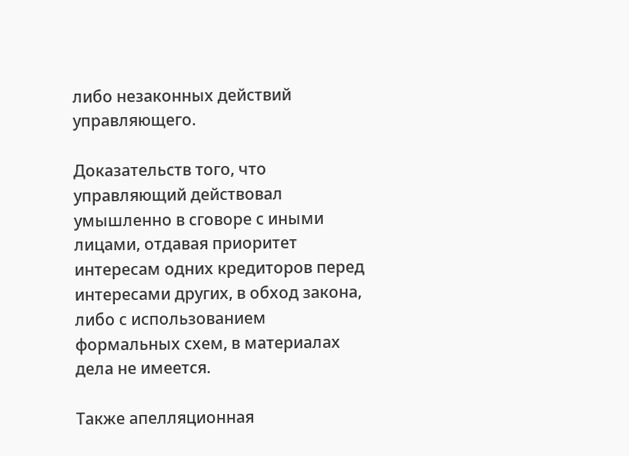либо незаконных действий управляющего.

Доказательств того, что управляющий действовал умышленно в сговоре с иными лицами, отдавая приоритет интересам одних кредиторов перед интересами других, в обход закона, либо с использованием формальных схем, в материалах дела не имеется.

Также апелляционная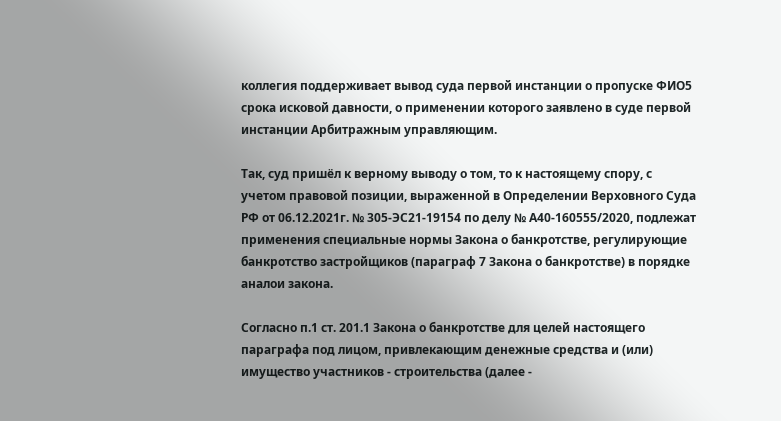коллегия поддерживает вывод суда первой инстанции о пропуске ФИО5 срока исковой давности, о применении которого заявлено в суде первой инстанции Арбитражным управляющим.

Так, суд пришёл к верному выводу о том, то к настоящему спору, с учетом правовой позиции, выраженной в Определении Верховного Суда РФ от 06.12.2021г. № 305-ЭС21-19154 по делу № А40-160555/2020, подлежат применения специальные нормы Закона о банкротстве, регулирующие банкротство застройщиков (параграф 7 Закона о банкротстве) в порядке аналои закона.

Согласно п.1 ст. 201.1 Закона о банкротстве для целей настоящего параграфа под лицом, привлекающим денежные средства и (или) имущество участников - строительства (далее -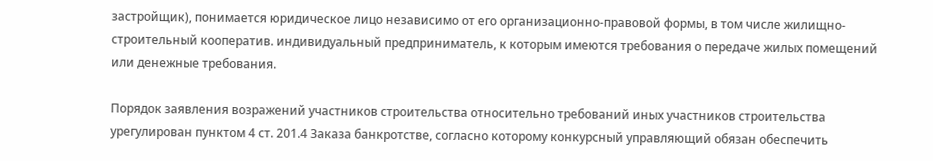застройщик), понимается юридическое лицо независимо от его организационно-правовой формы, в том числе жилищно-строительный кооператив. индивидуальный предприниматель, к которым имеются требования о передаче жилых помещений или денежные требования.

Порядок заявления возражений участников строительства относительно требований иных участников строительства урегулирован пунктом 4 ст. 201.4 Заказа банкротстве, согласно которому конкурсный управляющий обязан обеспечить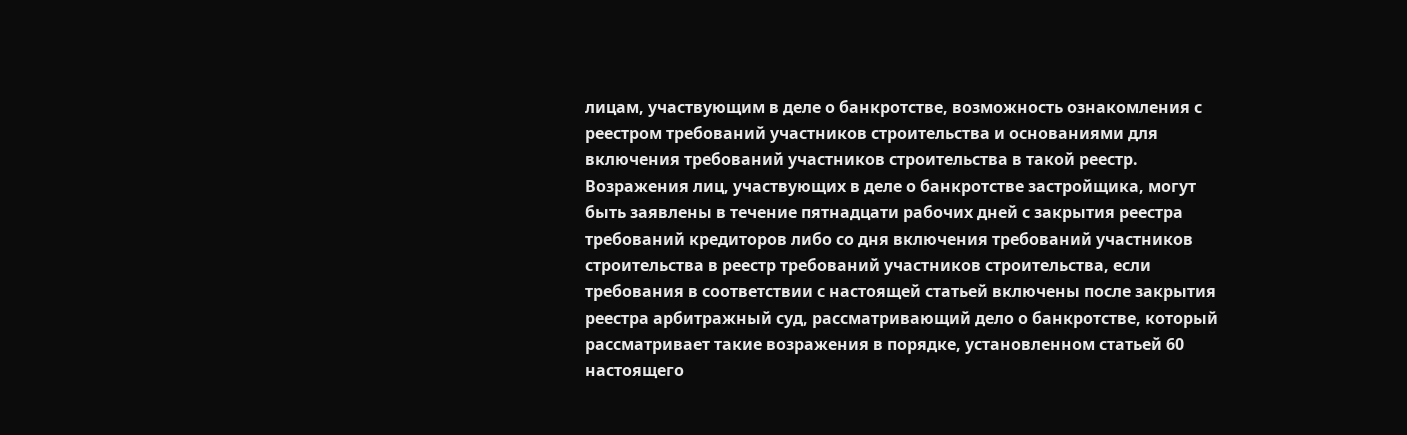лицам, участвующим в деле о банкротстве, возможность ознакомления с реестром требований участников строительства и основаниями для включения требований участников строительства в такой реестр. Возражения лиц, участвующих в деле о банкротстве застройщика, могут быть заявлены в течение пятнадцати рабочих дней с закрытия реестра требований кредиторов либо со дня включения требований участников строительства в реестр требований участников строительства, если требования в соответствии с настоящей статьей включены после закрытия реестра арбитражный суд, рассматривающий дело о банкротстве, который рассматривает такие возражения в порядке, установленном статьей 60 настоящего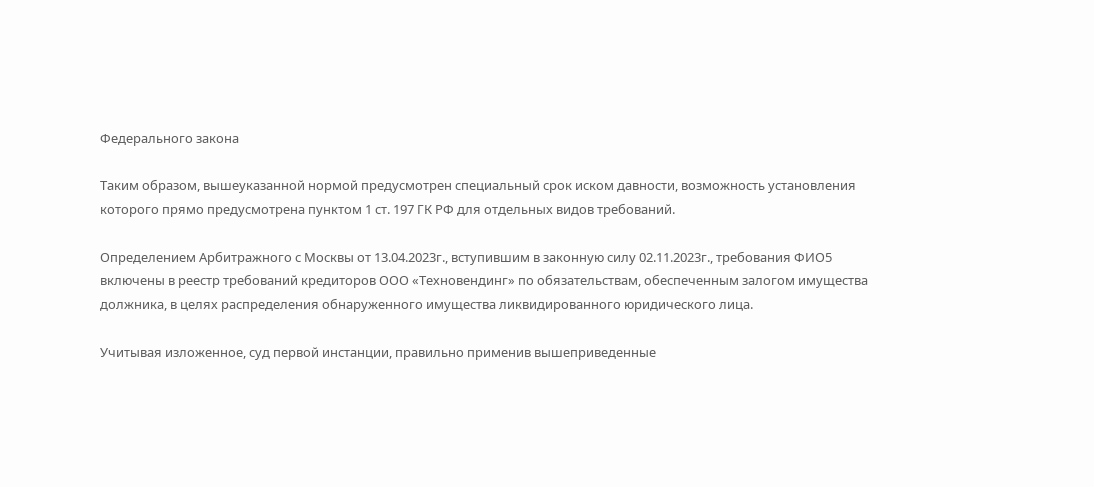Федерального закона

Таким образом, вышеуказанной нормой предусмотрен специальный срок иском давности, возможность установления которого прямо предусмотрена пунктом 1 ст. 197 ГК РФ для отдельных видов требований.

Определением Арбитражного с Москвы от 13.04.2023г., вступившим в законную силу 02.11.2023г., требования ФИО5 включены в реестр требований кредиторов ООО «Техновендинг» по обязательствам, обеспеченным залогом имущества должника, в целях распределения обнаруженного имущества ликвидированного юридического лица.

Учитывая изложенное, суд первой инстанции, правильно применив вышеприведенные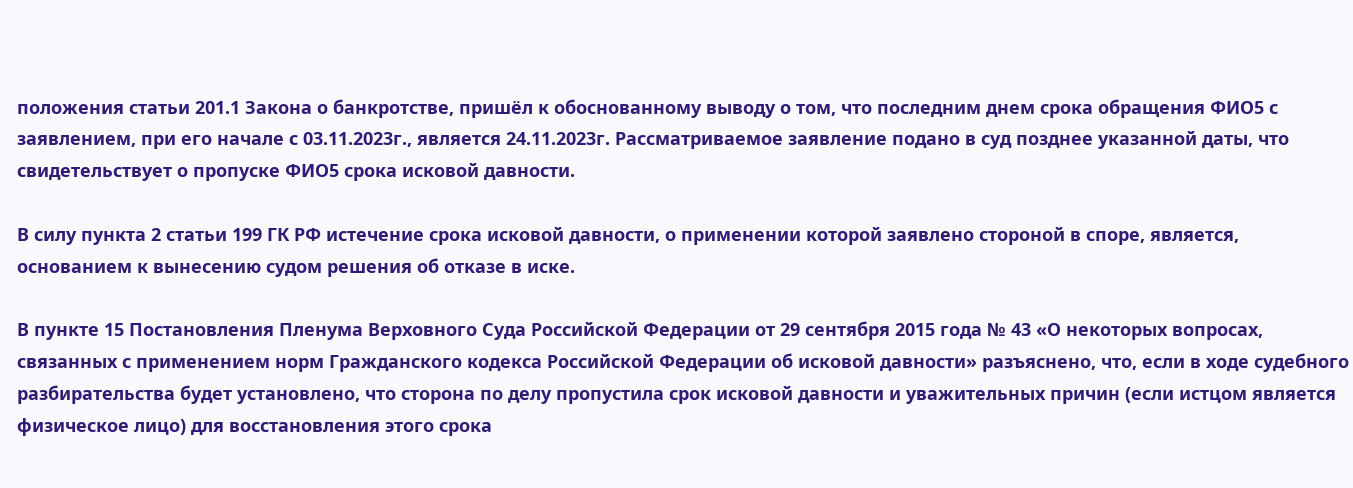положения статьи 201.1 Закона о банкротстве, пришёл к обоснованному выводу о том, что последним днем срока обращения ФИО5 с заявлением, при его начале с 03.11.2023г., является 24.11.2023г. Рассматриваемое заявление подано в суд позднее указанной даты, что свидетельствует о пропуске ФИО5 срока исковой давности.

В силу пункта 2 статьи 199 ГК РФ истечение срока исковой давности, о применении которой заявлено стороной в споре, является, основанием к вынесению судом решения об отказе в иске.

В пункте 15 Постановления Пленума Верховного Суда Российской Федерации от 29 сентября 2015 года № 43 «О некоторых вопросах, связанных с применением норм Гражданского кодекса Российской Федерации об исковой давности» разъяснено, что, если в ходе судебного разбирательства будет установлено, что сторона по делу пропустила срок исковой давности и уважительных причин (если истцом является физическое лицо) для восстановления этого срока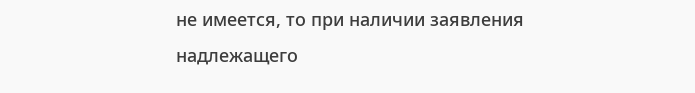не имеется, то при наличии заявления надлежащего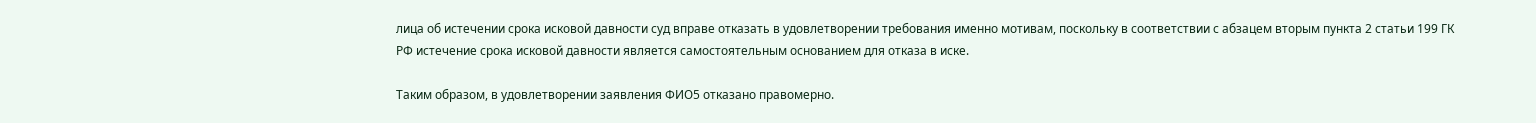лица об истечении срока исковой давности суд вправе отказать в удовлетворении требования именно мотивам, поскольку в соответствии с абзацем вторым пункта 2 статьи 199 ГК РФ истечение срока исковой давности является самостоятельным основанием для отказа в иске.

Таким образом, в удовлетворении заявления ФИО5 отказано правомерно.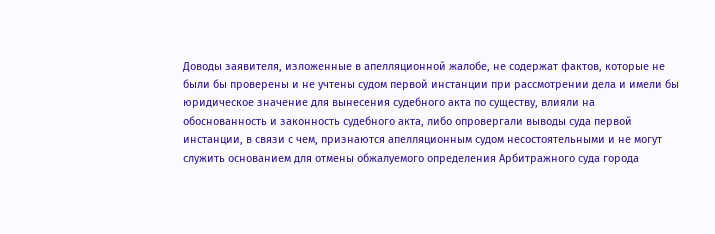Доводы заявителя, изложенные в апелляционной жалобе, не содержат фактов, которые не были бы проверены и не учтены судом первой инстанции при рассмотрении дела и имели бы юридическое значение для вынесения судебного акта по существу, влияли на обоснованность и законность судебного акта, либо опровергали выводы суда первой инстанции, в связи с чем, признаются апелляционным судом несостоятельными и не могут служить основанием для отмены обжалуемого определения Арбитражного суда города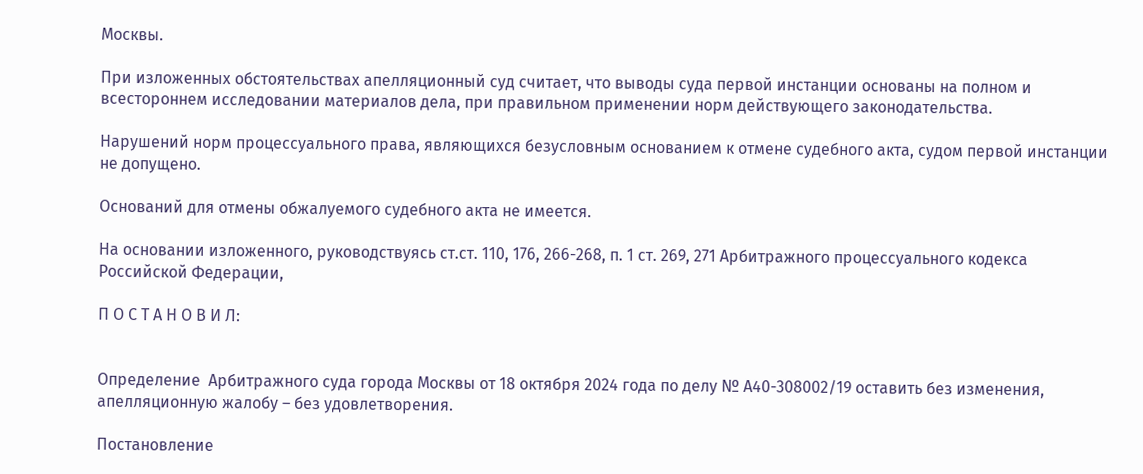Москвы.

При изложенных обстоятельствах апелляционный суд считает, что выводы суда первой инстанции основаны на полном и всестороннем исследовании материалов дела, при правильном применении норм действующего законодательства.

Нарушений норм процессуального права, являющихся безусловным основанием к отмене судебного акта, судом первой инстанции не допущено.

Оснований для отмены обжалуемого судебного акта не имеется.

На основании изложенного, руководствуясь ст.ст. 110, 176, 266-268, п. 1 ст. 269, 271 Арбитражного процессуального кодекса Российской Федерации,

П О С Т А Н О В И Л:


Определение  Арбитражного суда города Москвы от 18 октября 2024 года по делу № А40-308002/19 оставить без изменения, апелляционную жалобу – без удовлетворения.

Постановление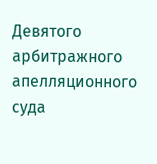Девятого арбитражного апелляционного суда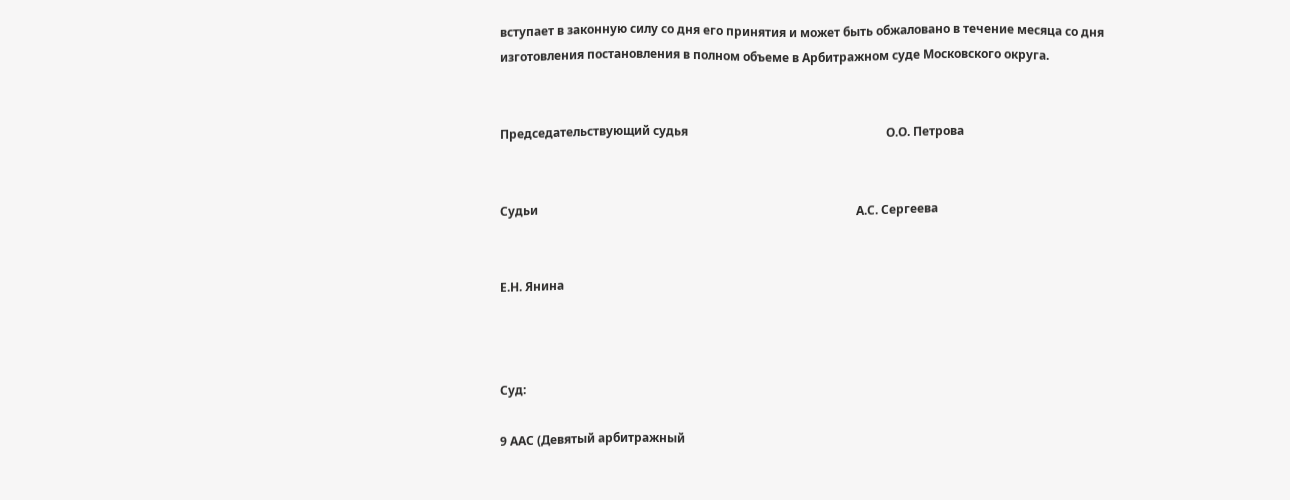вступает в законную силу со дня его принятия и может быть обжаловано в течение месяца со дня изготовления постановления в полном объеме в Арбитражном суде Московского округа.


Председательствующий судья                                                                  О.О. Петрова


Судьи                                                                                                          А.С. Сергеева


Е.Н. Янина



Суд:

9 ААС (Девятый арбитражный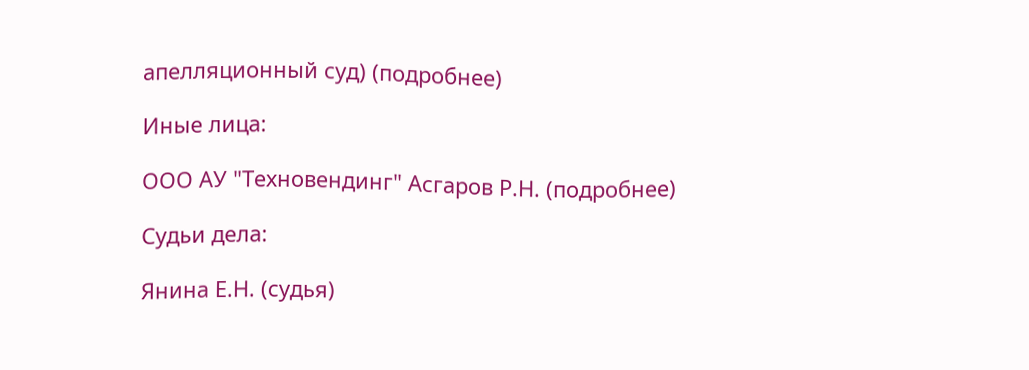апелляционный суд) (подробнее)

Иные лица:

ООО АУ "Техновендинг" Асгаров Р.Н. (подробнее)

Судьи дела:

Янина Е.Н. (судья)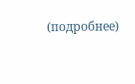(подробнее)